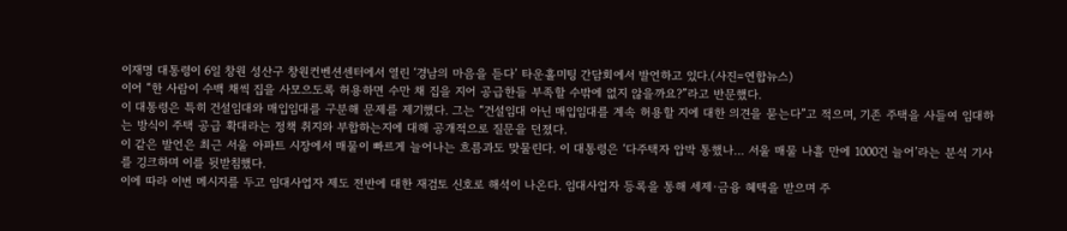이재명 대통령이 6일 창원 성산구 창원컨벤션센터에서 열린 ‘경남의 마음을 듣다’ 타운홀미팅 간담회에서 발언하고 있다.(사진=연합뉴스)
이어 “한 사람이 수백 채씩 집을 사모으도록 허용하면 수만 채 집을 지어 공급한들 부족할 수밖에 없지 않을까요?”라고 반문했다.
이 대통령은 특히 건설임대와 매입임대를 구분해 문제를 제기했다. 그는 “건설임대 아닌 매입임대를 계속 허용할 지에 대한 의견을 묻는다”고 적으며, 기존 주택을 사들여 임대하는 방식이 주택 공급 확대라는 정책 취지와 부합하는지에 대해 공개적으로 질문을 던졌다.
이 같은 발언은 최근 서울 아파트 시장에서 매물이 빠르게 늘어나는 흐름과도 맞물린다. 이 대통령은 ‘다주택자 압박 통했나… 서울 매물 나흘 만에 1000건 늘어’라는 분석 기사를 깅크하며 이를 뒷받침했다.
이에 따라 이번 메시지를 두고 임대사업자 제도 전반에 대한 재검토 신호로 해석이 나온다. 임대사업자 등록을 통해 세제·금융 혜택을 받으며 주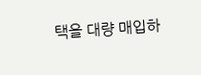택을 대량 매입하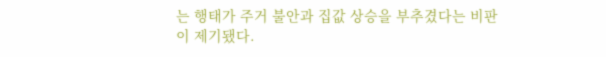는 행태가 주거 불안과 집값 상승을 부추겼다는 비판이 제기됐다.